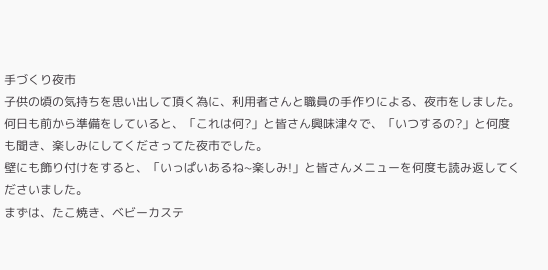手づくり夜市
子供の頃の気持ちを思い出して頂く為に、利用者さんと職員の手作りによる、夜市をしました。
何日も前から準備をしていると、「これは何?」と皆さん興味津々で、「いつするの?」と何度も聞き、楽しみにしてくださってた夜市でした。
壁にも飾り付けをすると、「いっぱいあるね~楽しみ!」と皆さんメニューを何度も読み返してくださいました。
まずは、たこ焼き、ベビーカステ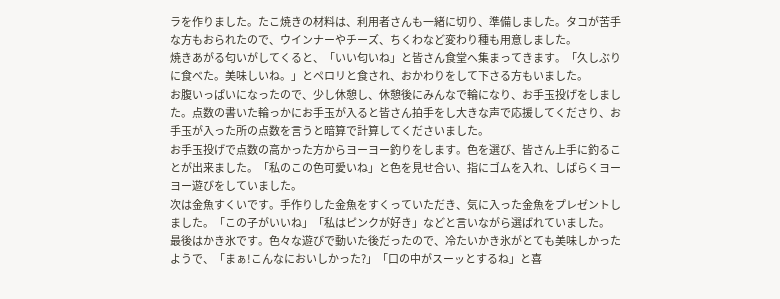ラを作りました。たこ焼きの材料は、利用者さんも一緒に切り、準備しました。タコが苦手な方もおられたので、ウインナーやチーズ、ちくわなど変わり種も用意しました。
焼きあがる匂いがしてくると、「いい匂いね」と皆さん食堂へ集まってきます。「久しぶりに食べた。美味しいね。」とペロリと食され、おかわりをして下さる方もいました。
お腹いっぱいになったので、少し休憩し、休憩後にみんなで輪になり、お手玉投げをしました。点数の書いた輪っかにお手玉が入ると皆さん拍手をし大きな声で応援してくださり、お手玉が入った所の点数を言うと暗算で計算してくださいました。
お手玉投げで点数の高かった方からヨーヨー釣りをします。色を選び、皆さん上手に釣ることが出来ました。「私のこの色可愛いね」と色を見せ合い、指にゴムを入れ、しばらくヨーヨー遊びをしていました。
次は金魚すくいです。手作りした金魚をすくっていただき、気に入った金魚をプレゼントしました。「この子がいいね」「私はピンクが好き」などと言いながら選ばれていました。
最後はかき氷です。色々な遊びで動いた後だったので、冷たいかき氷がとても美味しかったようで、「まぁ!こんなにおいしかった?」「口の中がスーッとするね」と喜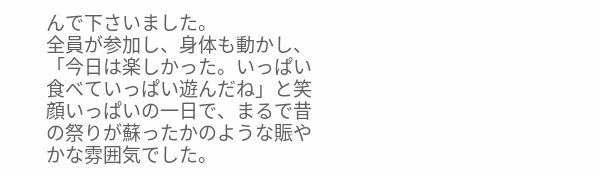んで下さいました。
全員が参加し、身体も動かし、「今日は楽しかった。いっぱい食べていっぱい遊んだね」と笑顔いっぱいの一日で、まるで昔の祭りが蘇ったかのような賑やかな雰囲気でした。